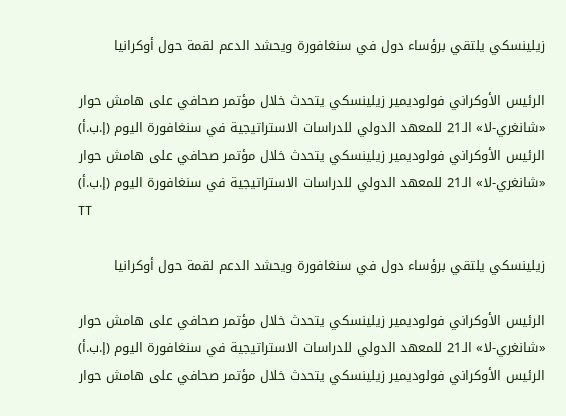زيلينسكي يلتقي برؤساء دول في سنغافورة ويحشد الدعم لقمة حول أوكرانيا

الرئيس الأوكراني فولوديمير زيلينسكي يتحدث خلال مؤتمر صحافي على هامش حوار «شانغري-لا» الـ21 للمعهد الدولي للدراسات الاستراتيجية في سنغافورة اليوم (إ.ب.أ)
الرئيس الأوكراني فولوديمير زيلينسكي يتحدث خلال مؤتمر صحافي على هامش حوار «شانغري-لا» الـ21 للمعهد الدولي للدراسات الاستراتيجية في سنغافورة اليوم (إ.ب.أ)
TT

زيلينسكي يلتقي برؤساء دول في سنغافورة ويحشد الدعم لقمة حول أوكرانيا

الرئيس الأوكراني فولوديمير زيلينسكي يتحدث خلال مؤتمر صحافي على هامش حوار «شانغري-لا» الـ21 للمعهد الدولي للدراسات الاستراتيجية في سنغافورة اليوم (إ.ب.أ)
الرئيس الأوكراني فولوديمير زيلينسكي يتحدث خلال مؤتمر صحافي على هامش حوار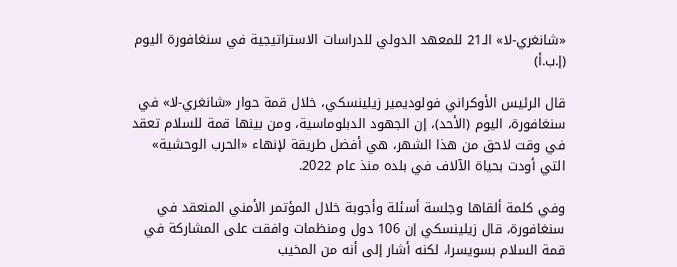«شانغري-لا» الـ21 للمعهد الدولي للدراسات الاستراتيجية في سنغافورة اليوم (إ.ب.أ)

قال الرئيس الأوكراني فولوديمير زيلينسكي، خلال قمة حوار «شانغري-لا» في سنغافورة، اليوم (الأحد)، إن الجهود الدبلوماسية، ومن بينها قمة للسلام تعقد في وقت لاحق من هذا الشهر، هي أفضل طريقة لإنهاء «الحرب الوحشية» التي أودت بحياة الآلاف في بلده منذ عام 2022.

وفي كلمة ألقاها وجلسة أسئلة وأجوبة خلال المؤتمر الأمني المنعقد في سنغافورة، قال زيلينسكي إن 106 دول ومنظمات وافقت على المشاركة في قمة السلام بسويسرا، لكنه أشار إلى أنه من المخيب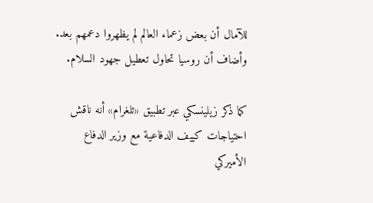للآمال أن بعض زعماء العالم لم يظهروا دعمهم بعد. وأضاف أن روسيا تحاول تعطيل جهود السلام.

كما ذكر زيلينسكي عبر تطبيق «تلغرام» أنه ناقش احتياجات كييف الدفاعية مع وزير الدفاع الأميركي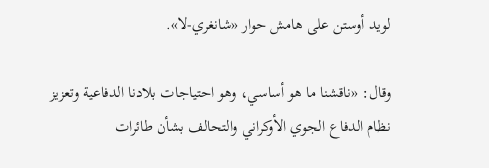لويد أوستن على هامش حوار «شانغري-لا».

وقال: «ناقشنا ما هو أساسي، وهو احتياجات بلادنا الدفاعية وتعزيز نظام الدفاع الجوي الأوكراني والتحالف بشأن طائرات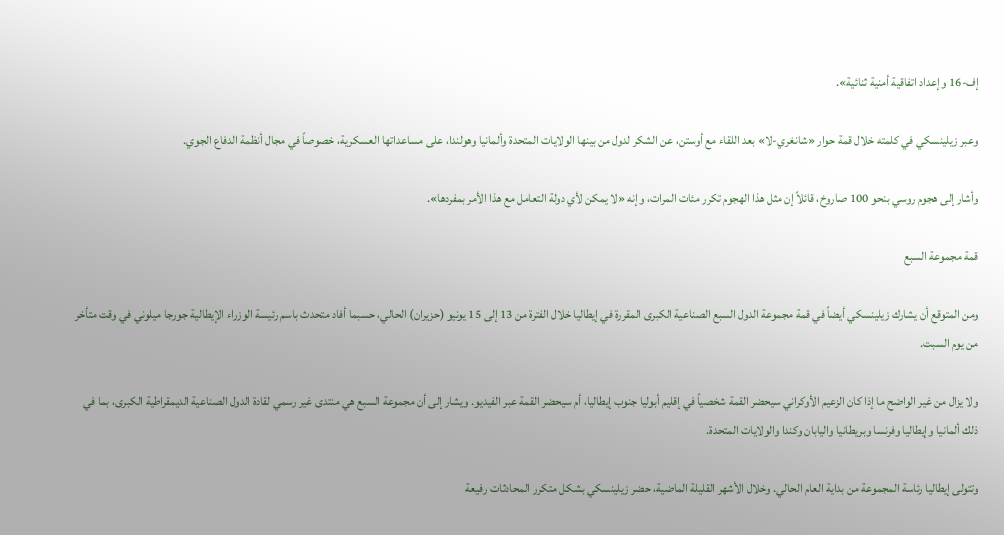إف-16 وإعداد اتفاقية أمنية ثنائية».

وعبر زيلينسكي في كلمته خلال قمة حوار «شانغري-لا» بعد اللقاء مع أوستن، عن الشكر لدول من بينها الولايات المتحدة وألمانيا وهولندا، على مساعداتها العسكرية، خصوصاً في مجال أنظمة الدفاع الجوي.

وأشار إلى هجوم روسي بنحو 100 صاروخ، قائلاً إن مثل هذا الهجوم تكرر مئات المرات، وإنه «لا يمكن لأي دولة التعامل مع هذا الأمر بمفردها».

قمة مجموعة السبع

ومن المتوقع أن يشارك زيلينسكي أيضاً في قمة مجموعة الدول السبع الصناعية الكبرى المقررة في إيطاليا خلال الفترة من 13 إلى 15 يونيو (حزيران) الحالي، حسبما أفاد متحدث باسم رئيسة الوزراء الإيطالية جورجا ميلوني في وقت متأخر من يوم السبت.

ولا يزال من غير الواضح ما إذا كان الزعيم الأوكراني سيحضر القمة شخصياً في إقليم أبوليا جنوب إيطاليا، أم سيحضر القمة عبر الفيديو. ويشار إلى أن مجموعة السبع هي منتدى غير رسمي لقادة الدول الصناعية الديمقراطية الكبرى، بما في ذلك ألمانيا وإيطاليا وفرنسا وبريطانيا واليابان وكندا والولايات المتحدة.

وتتولى إيطاليا رئاسة المجموعة من بداية العام الحالي. وخلال الأشهر القليلة الماضية، حضر زيلينسكي بشكل متكرر المحادثات رفيعة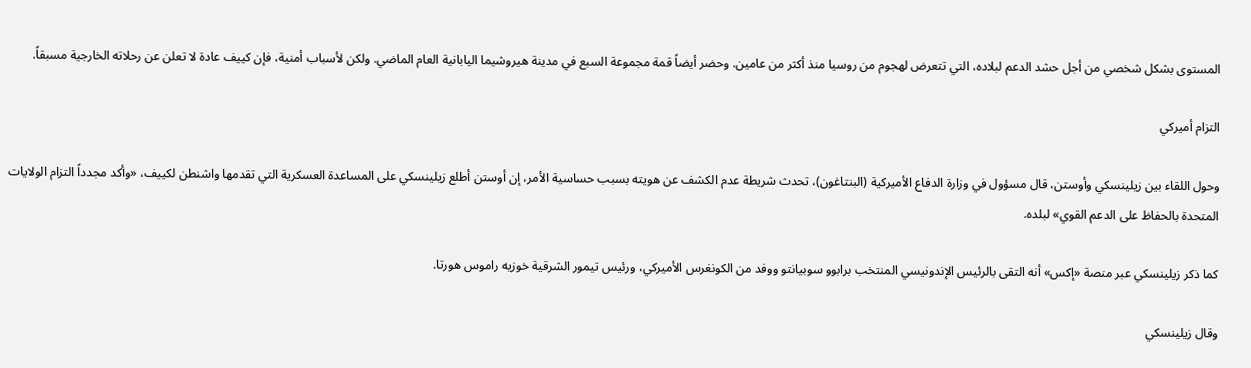المستوى بشكل شخصي من أجل حشد الدعم لبلاده، التي تتعرض لهجوم من روسيا منذ أكثر من عامين. وحضر أيضاً قمة مجموعة السبع في مدينة هيروشيما اليابانية العام الماضي. ولكن لأسباب أمنية، فإن كييف عادة لا تعلن عن رحلاته الخارجية مسبقاً.

التزام أميركي

وحول اللقاء بين زيلينسكي وأوستن، قال مسؤول في وزارة الدفاع الأميركية (البنتاغون)، تحدث شريطة عدم الكشف عن هويته بسبب حساسية الأمر، إن أوستن أطلع زيلينسكي على المساعدة العسكرية التي تقدمها واشنطن لكييف، «وأكد مجدداً التزام الولايات المتحدة بالحفاظ على الدعم القوي» لبلده.

كما ذكر زيلينسكي عبر منصة «إكس» أنه التقى بالرئيس الإندونيسي المنتخب برابوو سوبيانتو ووفد من الكونغرس الأميركي، ورئيس تيمور الشرقية خوزيه راموس هورتا.

وقال زيلينسكي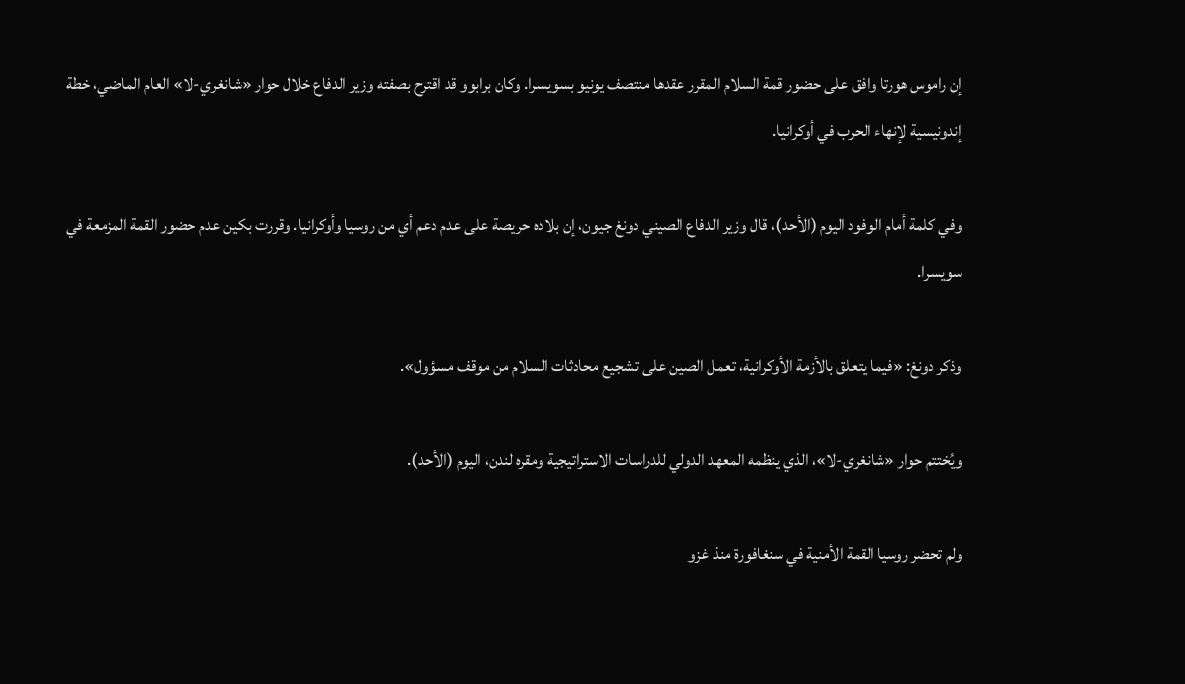إن راموس هورتا وافق على حضور قمة السلام المقرر عقدها منتصف يونيو بسويسرا. وكان برابوو قد اقترح بصفته وزير الدفاع خلال حوار «شانغري-لا» العام الماضي، خطة إندونيسية لإنهاء الحرب في أوكرانيا.

وفي كلمة أمام الوفود اليوم (الأحد)، قال وزير الدفاع الصيني دونغ جيون، إن بلاده حريصة على عدم دعم أي من روسيا وأوكرانيا. وقررت بكين عدم حضور القمة المزمعة في سويسرا.

وذكر دونغ: «فيما يتعلق بالأزمة الأوكرانية، تعمل الصين على تشجيع محادثات السلام من موقف مسؤول».

ويُختتم حوار «شانغري-لا»، الذي ينظمه المعهد الدولي للدراسات الاستراتيجية ومقره لندن، اليوم (الأحد).

ولم تحضر روسيا القمة الأمنية في سنغافورة منذ غزو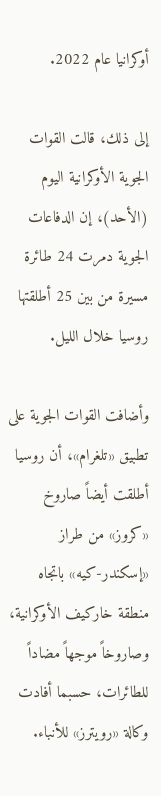أوكرانيا عام 2022.

إلى ذلك، قالت القوات الجوية الأوكرانية اليوم (الأحد)، إن الدفاعات الجوية دمرت 24 طائرة مسيرة من بين 25 أطلقتها روسيا خلال الليل.

وأضافت القوات الجوية على تطبيق «تلغرام»، أن روسيا أطلقت أيضاً صاروخ «كروز» من طراز «إسكندر-كيه» باتجاه منطقة خاركيف الأوكرانية، وصاروخاً موجهاً مضاداً للطائرات، حسبما أفادت وكالة «رويترز» للأنباء.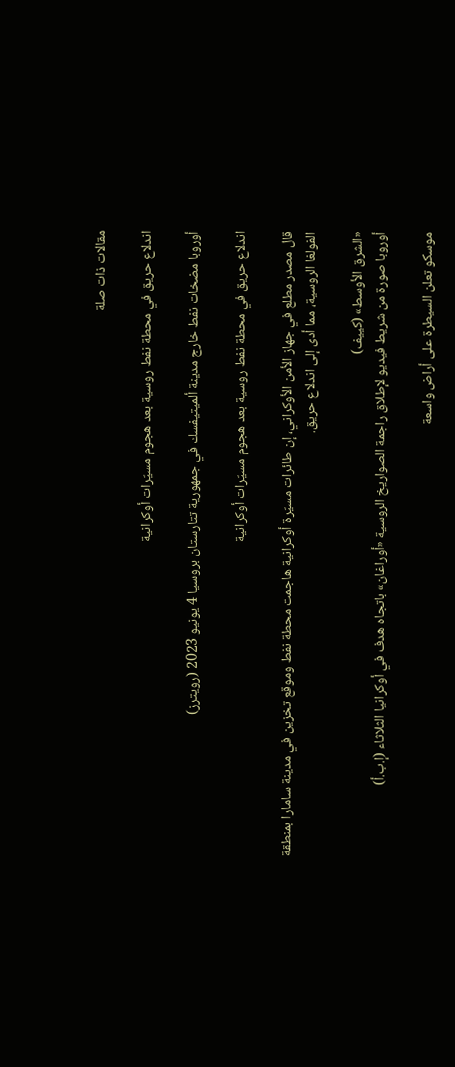مقالات ذات صلة

اندلاع حريق في محطة نفط روسية بعد هجوم مسيّرات أوكرانية

أوروبا مضخات نفط خارج مدينة ألميتيفسك في جمهورية تتارستان بروسيا 4 يونيو 2023 (رويترز)

اندلاع حريق في محطة نفط روسية بعد هجوم مسيّرات أوكرانية

قال مصدر مطلع في جهاز الأمن الأوكراني، إن طائرات مسيّرة أوكرانية هاجمت محطة نفط وموقع تخزين في مدينة سامارا بمنطقة الفولغا الروسية، مما أدى إلى اندلاع حريق.

«الشرق الأوسط» (كييف)
أوروبا صورة من شريط فيديو لإطلاق راجمة الصواريخ الروسية «أوراغان» باتجاه هدف في أوكرانيا الثلاثاء (إ.ب.أ)

موسكو تعلن السيطرة على أراض واسعة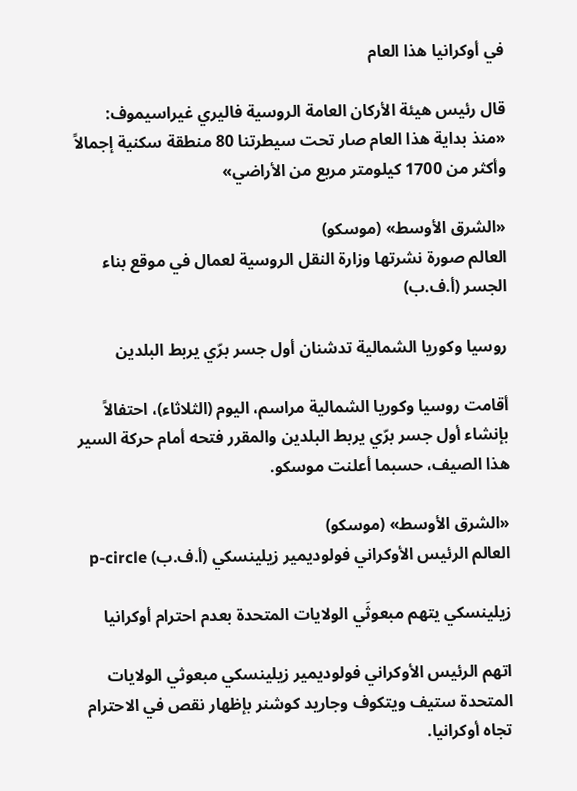في أوكرانيا هذا العام

قال رئيس هيئة الأركان العامة الروسية فاليري غيراسيموف: «منذ بداية هذا العام صار تحت سيطرتنا 80 منطقة سكنية إجمالاً وأكثر من 1700 كيلومتر مربع من الأراضي»

«الشرق الأوسط» (موسكو)
العالم صورة نشرتها وزارة النقل الروسية لعمال في موقع بناء الجسر (أ.ف.ب)

روسيا وكوريا الشمالية تدشنان أول جسر برّي يربط البلدين

أقامت روسيا وكوريا الشمالية مراسم، اليوم (الثلاثاء)، احتفالاً بإنشاء أول جسر برّي يربط البلدين والمقرر فتحه أمام حركة السير هذا الصيف، حسبما أعلنت موسكو.

«الشرق الأوسط» (موسكو)
العالم الرئيس الأوكراني فولوديمير زيلينسكي (أ.ف.ب) p-circle

زيلينسكي يتهم مبعوثَي الولايات المتحدة بعدم احترام أوكرانيا

اتهم الرئيس الأوكراني فولوديمير زيلينسكي مبعوثي الولايات المتحدة ستيف ويتكوف وجاريد كوشنر بإظهار نقص في الاحترام تجاه أوكرانيا.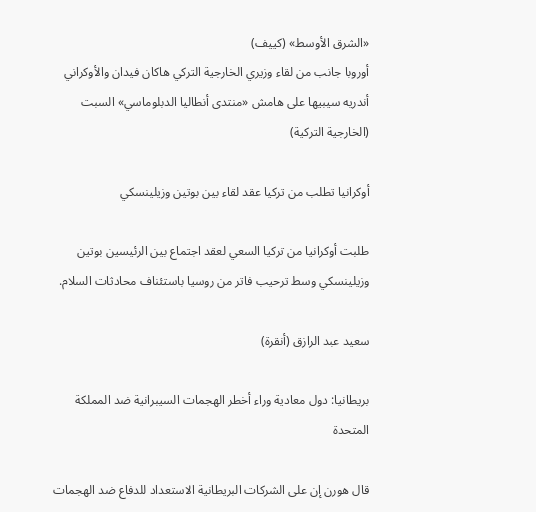«الشرق الأوسط» (كييف)
أوروبا جانب من لقاء وزيري الخارجية التركي هاكان فيدان والأوكراني أندريه سيبيها على هامش «منتدى أنطاليا الدبلوماسي» السبت (الخارجية التركية)

أوكرانيا تطلب من تركيا عقد لقاء بين بوتين وزيلينسكي

طلبت أوكرانيا من تركيا السعي لعقد اجتماع بين الرئيسين بوتين وزيلينسكي وسط ترحيب فاتر من روسيا باستئناف محادثات السلام.

سعيد عبد الرازق (أنقرة)

بريطانيا: دول معادية وراء أخطر الهجمات السيبرانية ضد المملكة المتحدة

قال هورن إن على الشركات البريطانية الاستعداد للدفاع ضد الهجمات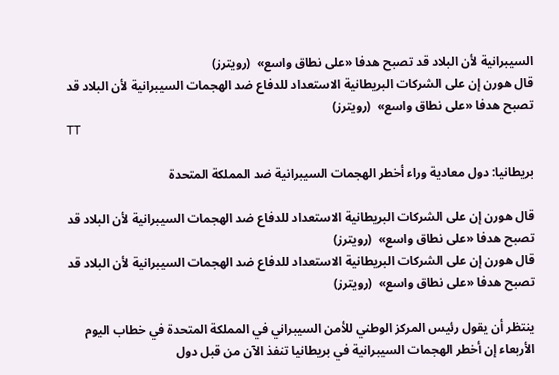السيبرانية لأن البلاد قد تصبح هدفا «على نطاق واسع»  (رويترز)
قال هورن إن على الشركات البريطانية الاستعداد للدفاع ضد الهجمات السيبرانية لأن البلاد قد تصبح هدفا «على نطاق واسع»  (رويترز)
TT

بريطانيا: دول معادية وراء أخطر الهجمات السيبرانية ضد المملكة المتحدة

قال هورن إن على الشركات البريطانية الاستعداد للدفاع ضد الهجمات السيبرانية لأن البلاد قد تصبح هدفا «على نطاق واسع»  (رويترز)
قال هورن إن على الشركات البريطانية الاستعداد للدفاع ضد الهجمات السيبرانية لأن البلاد قد تصبح هدفا «على نطاق واسع»  (رويترز)

ينتظر أن يقول رئيس المركز الوطني للأمن السيبراني في المملكة المتحدة في خطاب اليوم الأربعاء إن أخطر الهجمات السيبرانية في بريطانيا تنفذ الآن من قبل دول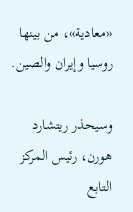«معادية»، من بينها روسيا وإيران والصين.

وسيحذر ريتشارد هورن، رئيس المركز التابع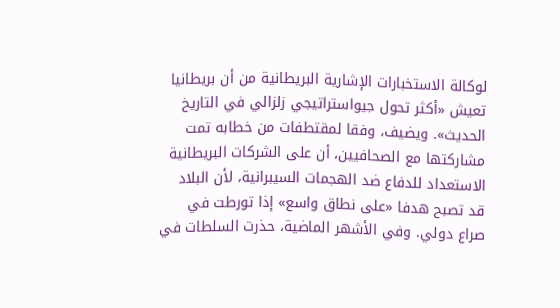لوكالة الاستخبارات الإشارية البريطانية من أن بريطانيا تعيش «أكثر تحول جيواستراتيجي زلزالي في التاريخ الحديث». ويضيف، وفقا لمقتطفات من خطابه تمت مشاركتها مع الصحافيين، أن على الشركات البريطانية الاستعداد للدفاع ضد الهجمات السيبرانية، لأن البلاد قد تصبح هدفا «على نطاق واسع» إذا تورطت في صراع دولي. وفي الأشهر الماضية، حذرت السلطات في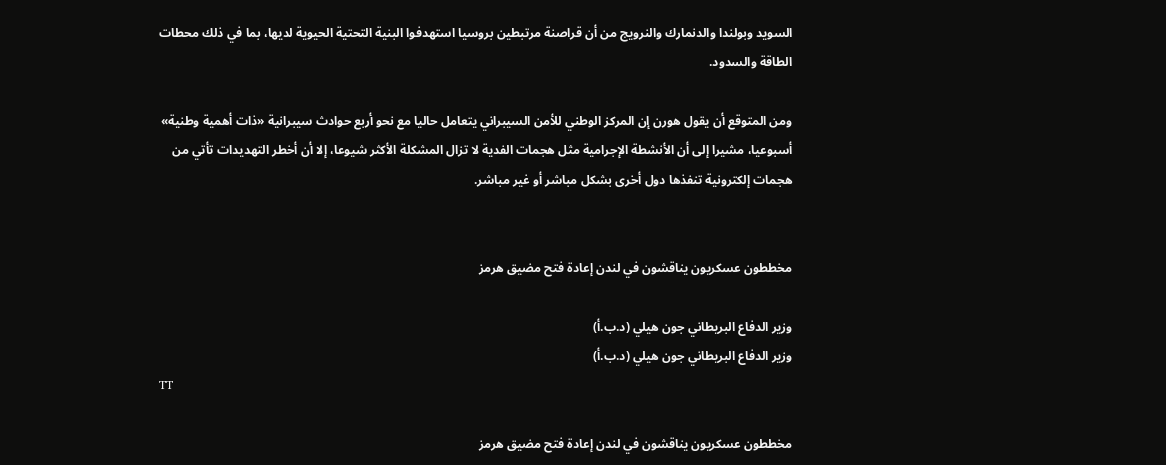السويد وبولندا والدنمارك والنرويج من أن قراصنة مرتبطين بروسيا استهدفوا البنية التحتية الحيوية لديها، بما في ذلك محطات الطاقة والسدود.

ومن المتوقع أن يقول هورن إن المركز الوطني للأمن السيبراني يتعامل حاليا مع نحو أربع حوادث سيبرانية «ذات أهمية وطنية» أسبوعيا، مشيرا إلى أن الأنشطة الإجرامية مثل هجمات الفدية لا تزال المشكلة الأكثر شيوعا، إلا أن أخطر التهديدات تأتي من هجمات إلكترونية تنفذها دول أخرى بشكل مباشر أو غير مباشر.


مخططون عسكريون يناقشون في لندن إعادة فتح مضيق هرمز

وزير الدفاع البريطاني جون هيلي (د.ب.أ)
وزير الدفاع البريطاني جون هيلي (د.ب.أ)
TT

مخططون عسكريون يناقشون في لندن إعادة فتح مضيق هرمز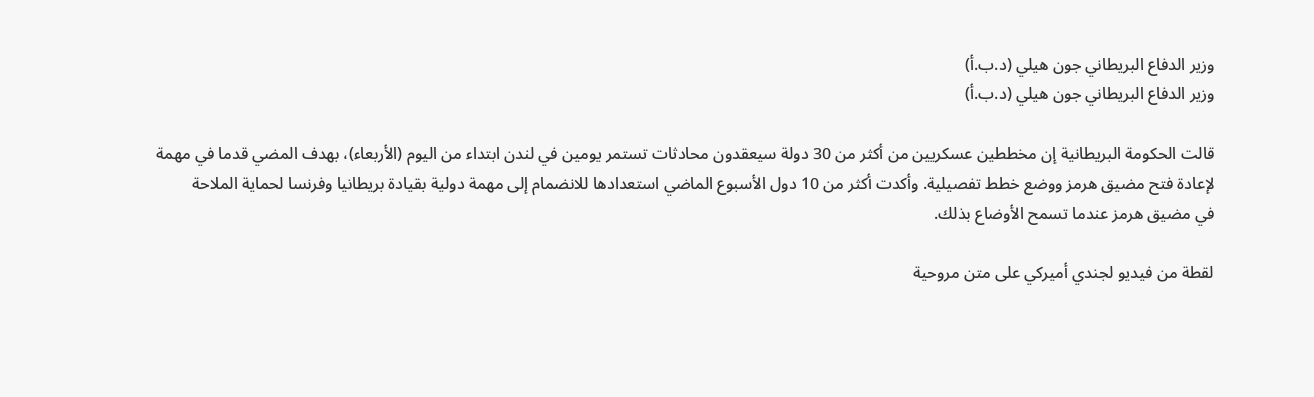وزير الدفاع البريطاني جون هيلي (د.ب.أ)
وزير الدفاع البريطاني جون هيلي (د.ب.أ)

قالت الحكومة البريطانية إن مخططين عسكريين من أكثر من 30 دولة سيعقدون محادثات تستمر يومين في لندن ابتداء من اليوم (الأربعاء)، بهدف المضي قدما في مهمة لإعادة فتح مضيق هرمز ووضع خطط تفصيلية. وأكدت أكثر من 10 دول الأسبوع الماضي استعدادها للانضمام إلى مهمة دولية ‌بقيادة بريطانيا ‌وفرنسا لحماية الملاحة في ‌مضيق هرمز عندما تسمح الأوضاع بذلك.

لقطة من فيديو لجندي أميركي على متن مروحية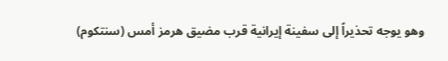وهو يوجه تحذيراً إلى سفينة إيرانية قرب مضيق هرمز أمس (سنتكوم)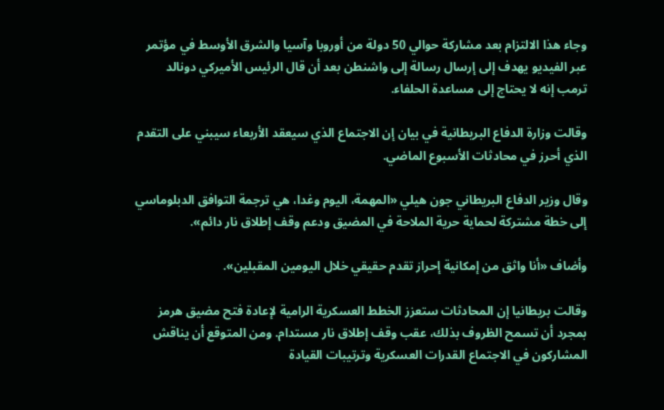وجاء هذا الالتزام بعد مشاركة حوالي 50 دولة من أوروبا وآسيا والشرق الأوسط في مؤتمر عبر الفيديو يهدف إلى إرسال رسالة إلى واشنطن بعد أن قال الرئيس الأميركي دونالد ترمب ‌إنه لا ‌يحتاج إلى مساعدة الحلفاء.

وقالت وزارة الدفاع البريطانية ‌في بيان إن الاجتماع الذي ‌سيعقد الأربعاء سيبني على التقدم الذي أحرز في محادثات الأسبوع الماضي.

وقال وزير الدفاع البريطاني جون هيلي «المهمة، اليوم وغدا، ‌هي ترجمة التوافق الدبلوماسي إلى خطة مشتركة لحماية حرية الملاحة في المضيق ودعم وقف إطلاق نار دائم».

وأضاف «أنا واثق من إمكانية إحراز تقدم حقيقي خلال اليومين المقبلين».

وقالت بريطانيا إن المحادثات ستعزز الخطط العسكرية الرامية لإعادة فتح مضيق هرمز بمجرد أن تسمح الظروف بذلك، عقب وقف إطلاق نار مستدام. ومن المتوقع أن يناقش المشاركون في الاجتماع القدرات العسكرية وترتيبات القيادة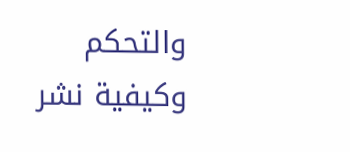والتحكم وكيفية نشر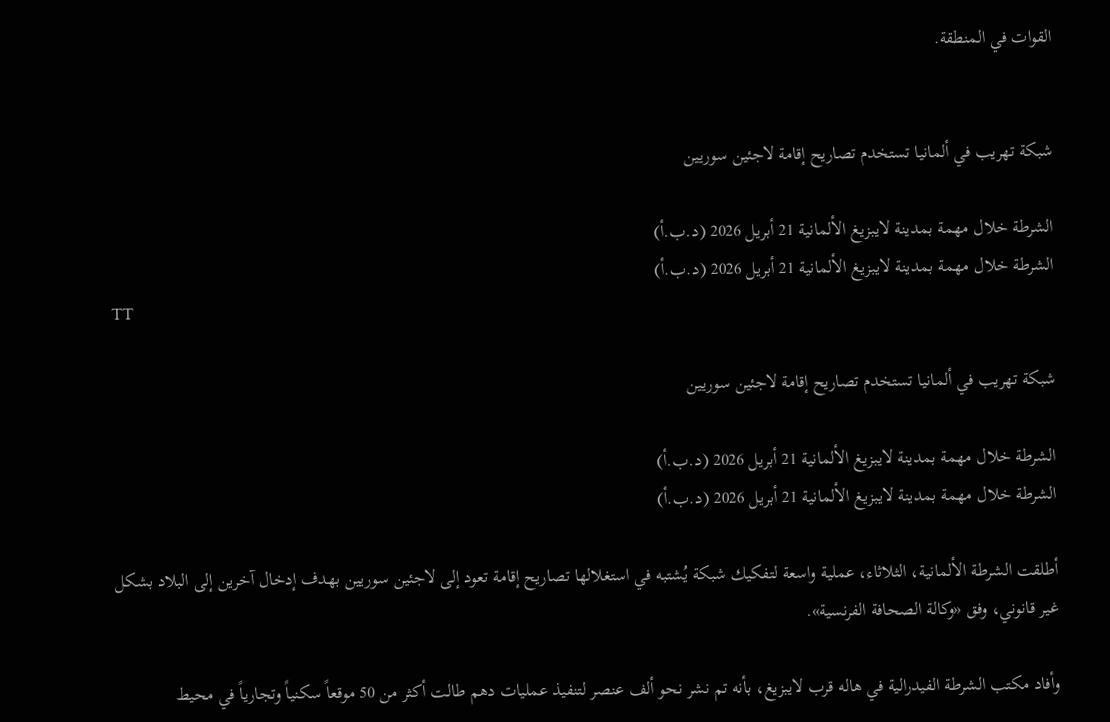القوات في المنطقة.


شبكة تهريب في ألمانيا تستخدم تصاريح إقامة لاجئين سوريين

الشرطة خلال مهمة بمدينة لايبزيغ الألمانية 21 أبريل 2026 (د.ب.أ)
الشرطة خلال مهمة بمدينة لايبزيغ الألمانية 21 أبريل 2026 (د.ب.أ)
TT

شبكة تهريب في ألمانيا تستخدم تصاريح إقامة لاجئين سوريين

الشرطة خلال مهمة بمدينة لايبزيغ الألمانية 21 أبريل 2026 (د.ب.أ)
الشرطة خلال مهمة بمدينة لايبزيغ الألمانية 21 أبريل 2026 (د.ب.أ)

أطلقت الشرطة الألمانية، الثلاثاء، عملية واسعة لتفكيك شبكة يُشتبه في استغلالها تصاريح إقامة تعود إلى لاجئين سوريين بهدف إدخال آخرين إلى البلاد بشكل غير قانوني، وفق «وكالة الصحافة الفرنسية».

وأفاد مكتب الشرطة الفيدرالية في هاله قرب لايبزيغ، بأنه تم نشر نحو ألف عنصر لتنفيذ عمليات دهم طالت أكثر من 50 موقعاً سكنياً وتجارياً في محيط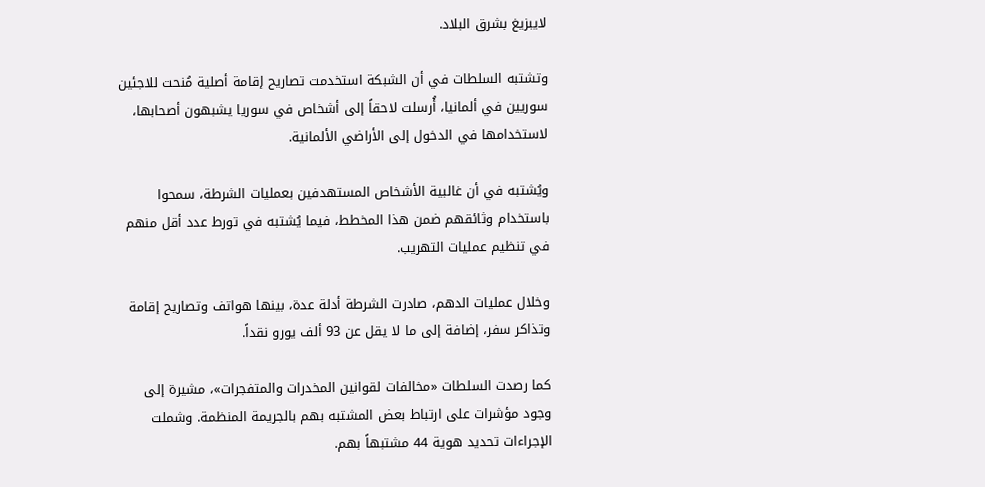لايبزيغ بشرق البلاد.

وتشتبه السلطات في أن الشبكة استخدمت تصاريح إقامة أصلية مُنحت للاجئين سوريين في ألمانيا، أُرسلت لاحقاً إلى أشخاص في سوريا يشبهون أصحابها، لاستخدامها في الدخول إلى الأراضي الألمانية.

ويُشتبه في أن غالبية الأشخاص المستهدفين بعمليات الشرطة، سمحوا باستخدام وثائقهم ضمن هذا المخطط، فيما يُشتبه في تورط عدد أقل منهم في تنظيم عمليات التهريب.

وخلال عمليات الدهم، صادرت الشرطة أدلة عدة، بينها هواتف وتصاريح إقامة وتذاكر سفر، إضافة إلى ما لا يقل عن 93 ألف يورو نقداً.

كما رصدت السلطات «مخالفات لقوانين المخدرات والمتفجرات»، مشيرة إلى وجود مؤشرات على ارتباط بعض المشتبه بهم بالجريمة المنظمة. وشملت الإجراءات تحديد هوية 44 مشتبهاً بهم.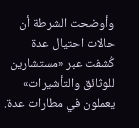وأوضحت الشرطة أن حالات احتيال عدة كُشفت عبر «مستشارين للوثائق والتأشيرات» يعملون في مطارات عدة.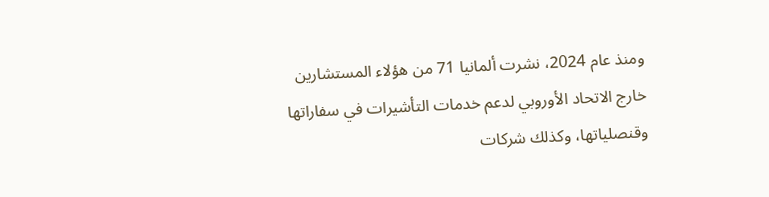ومنذ عام 2024، نشرت ألمانيا 71 من هؤلاء المستشارين خارج الاتحاد الأوروبي لدعم خدمات التأشيرات في سفاراتها وقنصلياتها، وكذلك شركات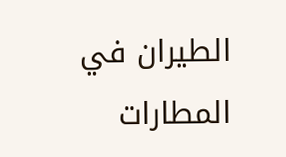الطيران في المطارات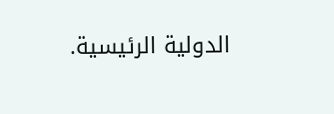الدولية الرئيسية.